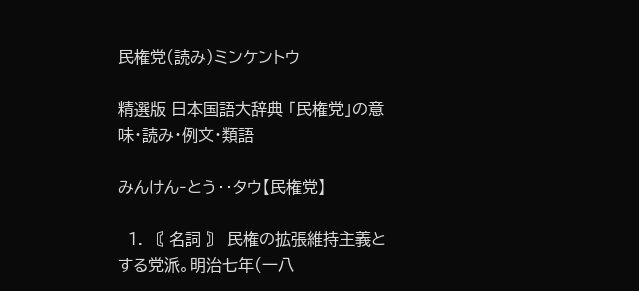民権党(読み)ミンケントウ

精選版 日本国語大辞典 「民権党」の意味・読み・例文・類語

みんけん‐とう‥タウ【民権党】

  1. 〘 名詞 〙 民権の拡張維持主義とする党派。明治七年(一八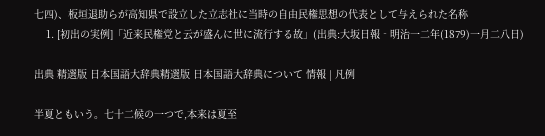七四)、板垣退助らが高知県で設立した立志社に当時の自由民権思想の代表として与えられた名称
    1. [初出の実例]「近来民権党と云が盛んに世に流行する故」(出典:大坂日報‐明治一二年(1879)一月二八日)

出典 精選版 日本国語大辞典精選版 日本国語大辞典について 情報 | 凡例

半夏ともいう。七十二候の一つで,本来は夏至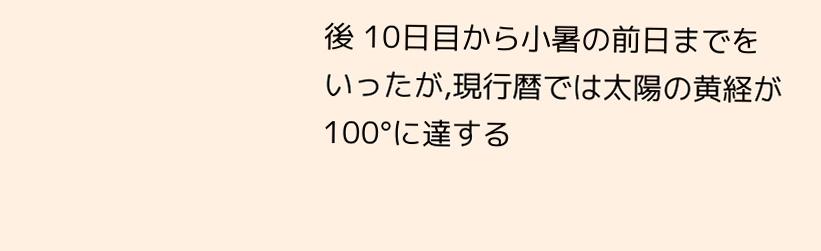後 10日目から小暑の前日までをいったが,現行暦では太陽の黄経が 100°に達する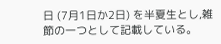日 (7月1日か2日) を半夏生とし,雑節の一つとして記載している。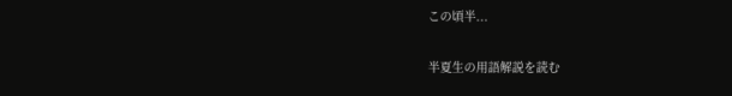この頃半...

半夏生の用語解説を読む